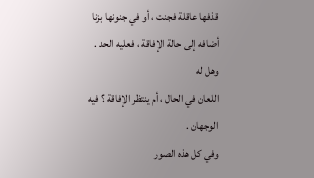قذفها عاقلة فجنت ، أو في جنونها بزنا أضافه إلى حالة الإفاقة ، فعليه الحد . وهل له
اللعان في الحال ، أم ينتظر الإفاقة ؟ فيه الوجهان .
وفي كل هذه الصور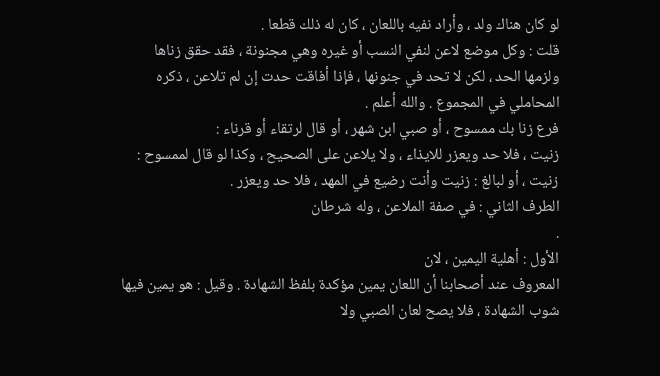لو كان هناك ولد ، وأراد نفيه باللعان ، كان له ذلك قطعا .
قلت : وكل موضع لاعن لنفي النسب أو غيره وهي مجنونة ، فقد حقق زناها
ولزمها الحد ، لكن لا تحد في جنونها ، فإذا أفاقت حدت إن لم تلاعن ، ذكره
المحاملي في المجموع . والله أعلم .
فرع زنا بك ممسوح ، أو صبي ابن شهر ، أو قال لرتقاء أو قرناء :
زنيت ، فلا حد ويعزر للايذاء ، ولا يلاعن على الصحيح ، وكذا لو قال لممسوح :
زنيت ، أو لبالغ : زنيت وأنت رضيع في المهد ، فلا حد ويعزر .
الطرف الثاني : في صفة الملاعن ، وله شرطان
.
الأول : أهلية اليمين ، لان
المعروف عند أصحابنا أن اللعان يمين مؤكدة بلفظ الشهادة . وقيل : هو يمين فيها
شوب الشهادة ، فلا يصح لعان الصبي ولا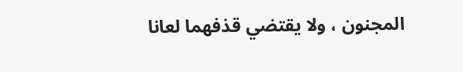المجنون ، ولا يقتضي قذفهما لعانا